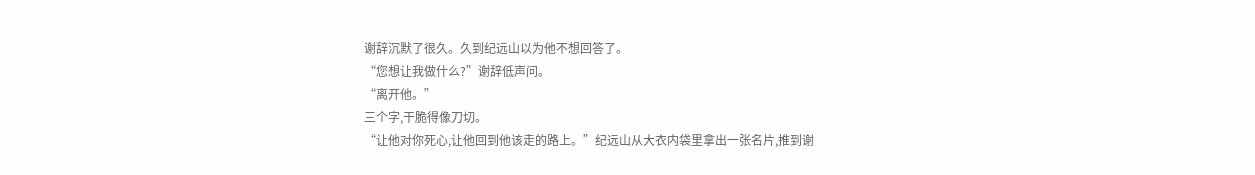谢辞沉默了很久。久到纪远山以为他不想回答了。
“您想让我做什么?”谢辞低声问。
“离开他。”
三个字,干脆得像刀切。
“让他对你死心,让他回到他该走的路上。”纪远山从大衣内袋里拿出一张名片,推到谢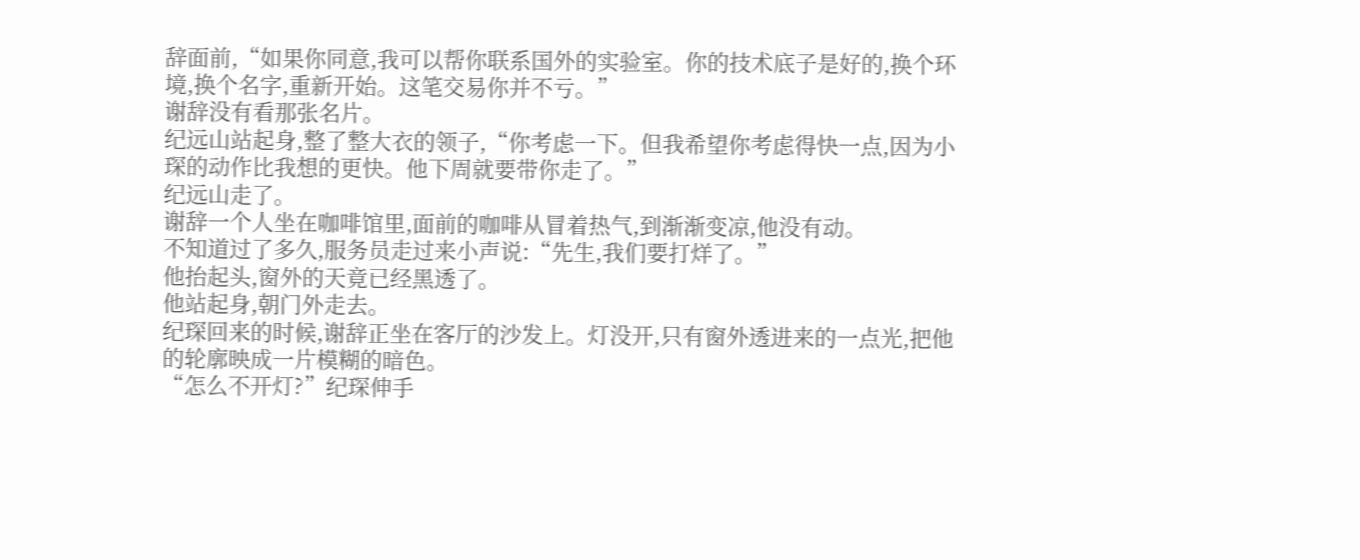辞面前,“如果你同意,我可以帮你联系国外的实验室。你的技术底子是好的,换个环境,换个名字,重新开始。这笔交易你并不亏。”
谢辞没有看那张名片。
纪远山站起身,整了整大衣的领子,“你考虑一下。但我希望你考虑得快一点,因为小琛的动作比我想的更快。他下周就要带你走了。”
纪远山走了。
谢辞一个人坐在咖啡馆里,面前的咖啡从冒着热气,到渐渐变凉,他没有动。
不知道过了多久,服务员走过来小声说:“先生,我们要打烊了。”
他抬起头,窗外的天竟已经黑透了。
他站起身,朝门外走去。
纪琛回来的时候,谢辞正坐在客厅的沙发上。灯没开,只有窗外透进来的一点光,把他的轮廓映成一片模糊的暗色。
“怎么不开灯?”纪琛伸手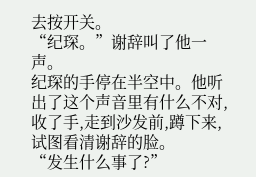去按开关。
“纪琛。”谢辞叫了他一声。
纪琛的手停在半空中。他听出了这个声音里有什么不对,收了手,走到沙发前,蹲下来,试图看清谢辞的脸。
“发生什么事了?”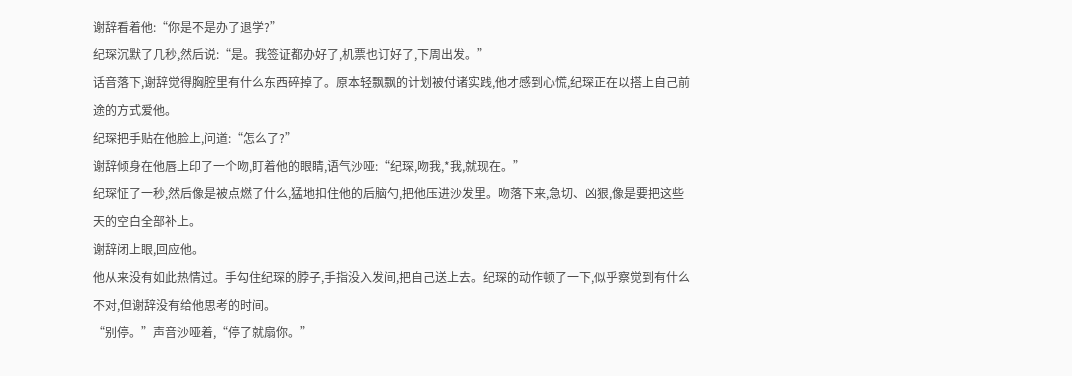谢辞看着他:“你是不是办了退学?”
纪琛沉默了几秒,然后说:“是。我签证都办好了,机票也订好了,下周出发。”
话音落下,谢辞觉得胸腔里有什么东西碎掉了。原本轻飘飘的计划被付诸实践,他才感到心慌,纪琛正在以搭上自己前途的方式爱他。
纪琛把手贴在他脸上,问道:“怎么了?”
谢辞倾身在他唇上印了一个吻,盯着他的眼睛,语气沙哑:“纪琛,吻我,*我,就现在。”
纪琛怔了一秒,然后像是被点燃了什么,猛地扣住他的后脑勺,把他压进沙发里。吻落下来,急切、凶狠,像是要把这些天的空白全部补上。
谢辞闭上眼,回应他。
他从来没有如此热情过。手勾住纪琛的脖子,手指没入发间,把自己送上去。纪琛的动作顿了一下,似乎察觉到有什么不对,但谢辞没有给他思考的时间。
“别停。”声音沙哑着,“停了就扇你。”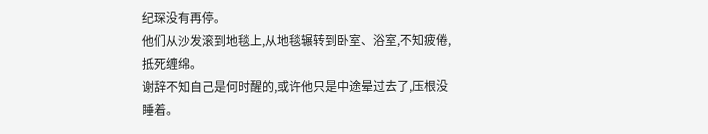纪琛没有再停。
他们从沙发滚到地毯上,从地毯辗转到卧室、浴室,不知疲倦,抵死缠绵。
谢辞不知自己是何时醒的,或许他只是中途晕过去了,压根没睡着。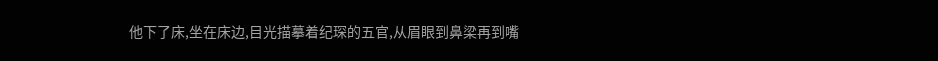他下了床,坐在床边,目光描摹着纪琛的五官,从眉眼到鼻梁再到嘴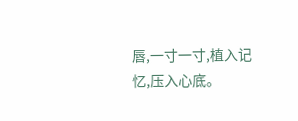唇,一寸一寸,植入记忆,压入心底。